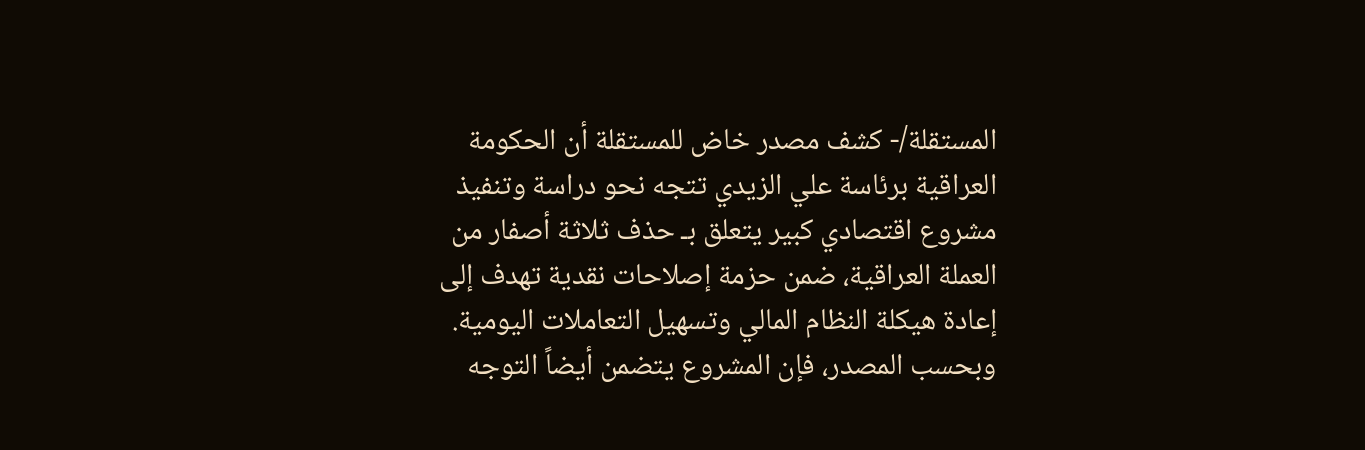المستقلة/- كشف مصدر خاض للمستقلة أن الحكومة العراقية برئاسة علي الزيدي تتجه نحو دراسة وتنفيذ مشروع اقتصادي كبير يتعلق بـ حذف ثلاثة أصفار من العملة العراقية، ضمن حزمة إصلاحات نقدية تهدف إلى إعادة هيكلة النظام المالي وتسهيل التعاملات اليومية.
وبحسب المصدر، فإن المشروع يتضمن أيضاً التوجه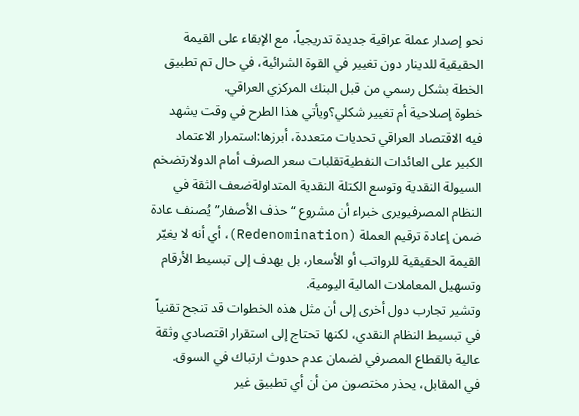نحو إصدار عملة عراقية جديدة تدريجياً، مع الإبقاء على القيمة الحقيقية للدينار دون تغيير في القوة الشرائية، في حال تم تطبيق الخطة بشكل رسمي من قبل البنك المركزي العراقي.
خطوة إصلاحية أم تغيير شكلي؟ويأتي هذا الطرح في وقت يشهد فيه الاقتصاد العراقي تحديات متعددة، أبرزها:استمرار الاعتماد الكبير على العائدات النفطيةتقلبات سعر الصرف أمام الدولارتضخم السيولة النقدية وتوسع الكتلة النقدية المتداولةضعف الثقة في النظام المصرفيويرى خبراء أن مشروع “حذف الأصفار” يُصنف عادة ضمن إعادة ترقيم العملة (Redenomination)، أي أنه لا يغيّر القيمة الحقيقية للرواتب أو الأسعار، بل يهدف إلى تبسيط الأرقام وتسهيل المعاملات المالية اليومية.
وتشير تجارب دول أخرى إلى أن مثل هذه الخطوات قد تنجح تقنياً في تبسيط النظام النقدي، لكنها تحتاج إلى استقرار اقتصادي وثقة عالية بالقطاع المصرفي لضمان عدم حدوث ارتباك في السوق.
في المقابل، يحذر مختصون من أن أي تطبيق غير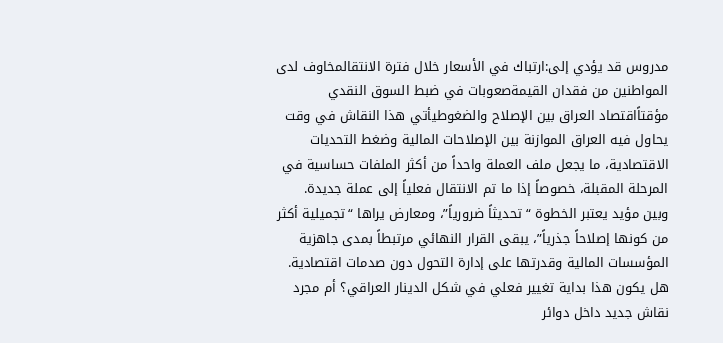مدروس قد يؤدي إلى:ارتباك في الأسعار خلال فترة الانتقالمخاوف لدى المواطنين من فقدان القيمةصعوبات في ضبط السوق النقدي مؤقتاًاقتصاد العراق بين الإصلاح والضغوطيأتي هذا النقاش في وقت يحاول فيه العراق الموازنة بين الإصلاحات المالية وضغط التحديات الاقتصادية، ما يجعل ملف العملة واحداً من أكثر الملفات حساسية في المرحلة المقبلة، خصوصاً إذا ما تم الانتقال فعلياً إلى عملة جديدة.
وبين مؤيد يعتبر الخطوة “تحديثاً ضرورياً”، ومعارض يراها “تجميلية أكثر من كونها إصلاحاً جذرياً”، يبقى القرار النهائي مرتبطاً بمدى جاهزية المؤسسات المالية وقدرتها على إدارة التحول دون صدمات اقتصادية.
هل يكون هذا بداية تغيير فعلي في شكل الدينار العراقي؟ أم مجرد نقاش جديد داخل دوائر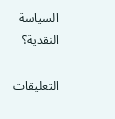السياسة النقدية؟

التعليقات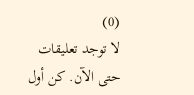(0)
لا توجد تعليقات حتى الآن. كن أول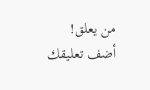من يعلق!
أضف تعليقك